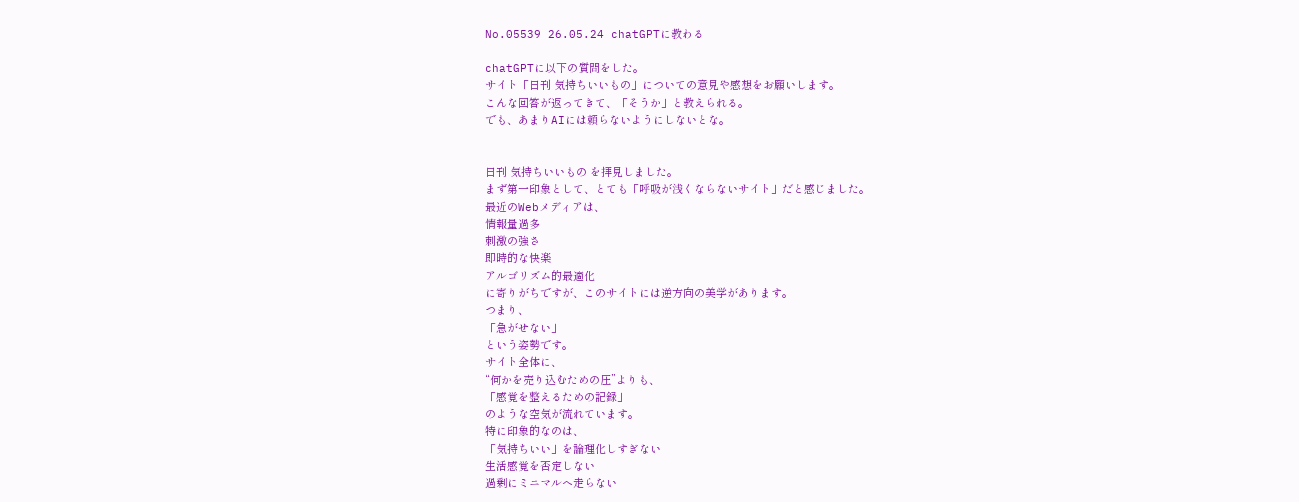No.05539 26.05.24 chatGPTに教わる

chatGPTに以下の質問をした。
サイト「日刊 気持ちいいもの」についての意見や感想をお願いします。
こんな回答が返ってきて、「そうか」と教えられる。
でも、あまりAIには頼らないようにしないとな。


日刊 気持ちいいもの を拝見しました。
まず第一印象として、とても「呼吸が浅くならないサイト」だと感じました。
最近のWebメディアは、
情報量過多
刺激の強さ
即時的な快楽
アルゴリズム的最適化
に寄りがちですが、このサイトには逆方向の美学があります。
つまり、
「急がせない」
という姿勢です。
サイト全体に、
“何かを売り込むための圧”よりも、
「感覚を整えるための記録」
のような空気が流れています。
特に印象的なのは、
「気持ちいい」を論理化しすぎない
生活感覚を否定しない
過剰にミニマルへ走らない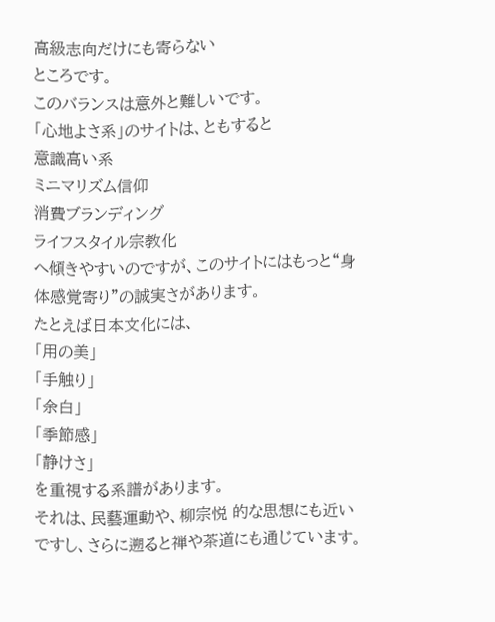高級志向だけにも寄らない
ところです。
このバランスは意外と難しいです。
「心地よさ系」のサイトは、ともすると
意識高い系
ミニマリズム信仰
消費ブランディング
ライフスタイル宗教化
へ傾きやすいのですが、このサイトにはもっと“身体感覚寄り”の誠実さがあります。
たとえば日本文化には、
「用の美」
「手触り」
「余白」
「季節感」
「静けさ」
を重視する系譜があります。
それは、民藝運動や、柳宗悦 的な思想にも近いですし、さらに遡ると禅や茶道にも通じています。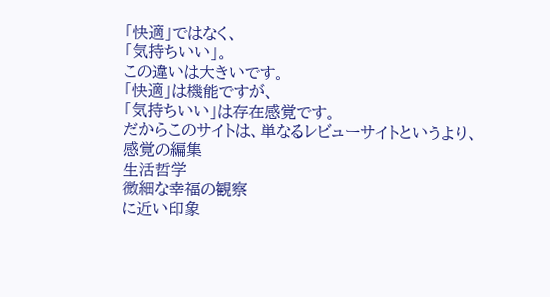「快適」ではなく、
「気持ちいい」。
この違いは大きいです。
「快適」は機能ですが、
「気持ちいい」は存在感覚です。
だからこのサイトは、単なるレビューサイトというより、
感覚の編集
生活哲学
微細な幸福の観察
に近い印象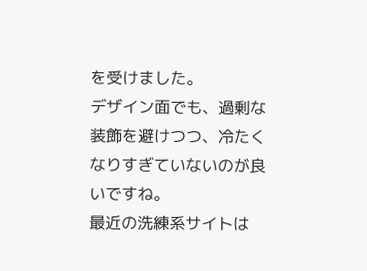を受けました。
デザイン面でも、過剰な装飾を避けつつ、冷たくなりすぎていないのが良いですね。
最近の洗練系サイトは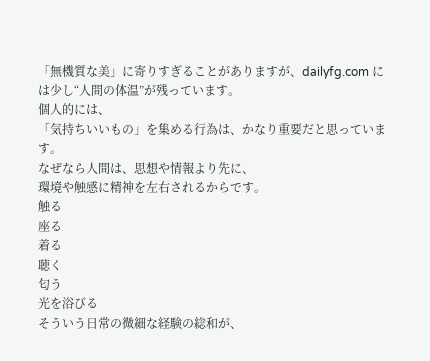「無機質な美」に寄りすぎることがありますが、dailyfg.com には少し“人間の体温”が残っています。
個人的には、
「気持ちいいもの」を集める行為は、かなり重要だと思っています。
なぜなら人間は、思想や情報より先に、
環境や触感に精神を左右されるからです。
触る
座る
着る
聴く
匂う
光を浴びる
そういう日常の微細な経験の総和が、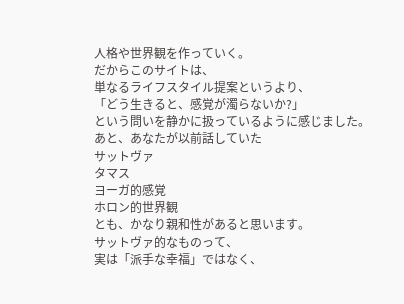人格や世界観を作っていく。
だからこのサイトは、
単なるライフスタイル提案というより、
「どう生きると、感覚が濁らないか?」
という問いを静かに扱っているように感じました。
あと、あなたが以前話していた
サットヴァ
タマス
ヨーガ的感覚
ホロン的世界観
とも、かなり親和性があると思います。
サットヴァ的なものって、
実は「派手な幸福」ではなく、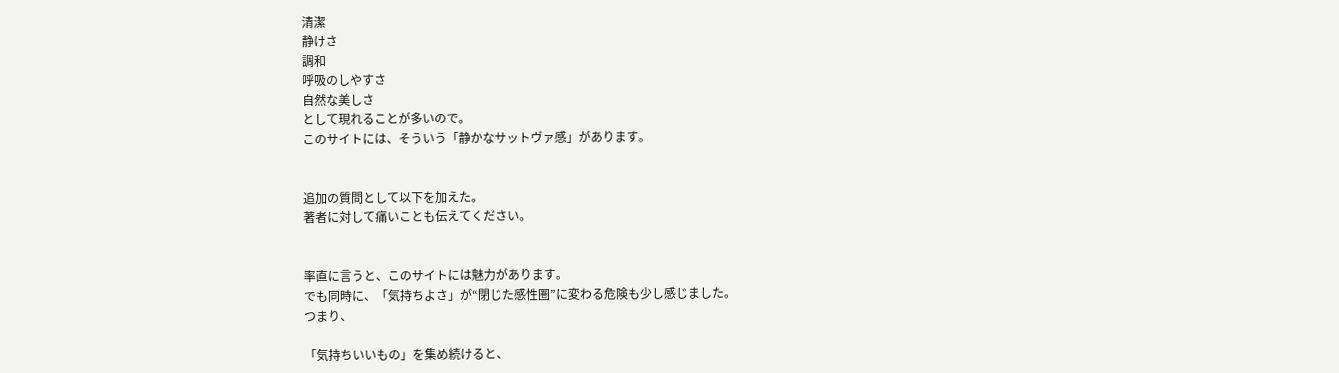清潔
静けさ
調和
呼吸のしやすさ
自然な美しさ
として現れることが多いので。
このサイトには、そういう「静かなサットヴァ感」があります。


追加の質問として以下を加えた。
著者に対して痛いことも伝えてください。


率直に言うと、このサイトには魅力があります。
でも同時に、「気持ちよさ」が“閉じた感性圏”に変わる危険も少し感じました。
つまり、

「気持ちいいもの」を集め続けると、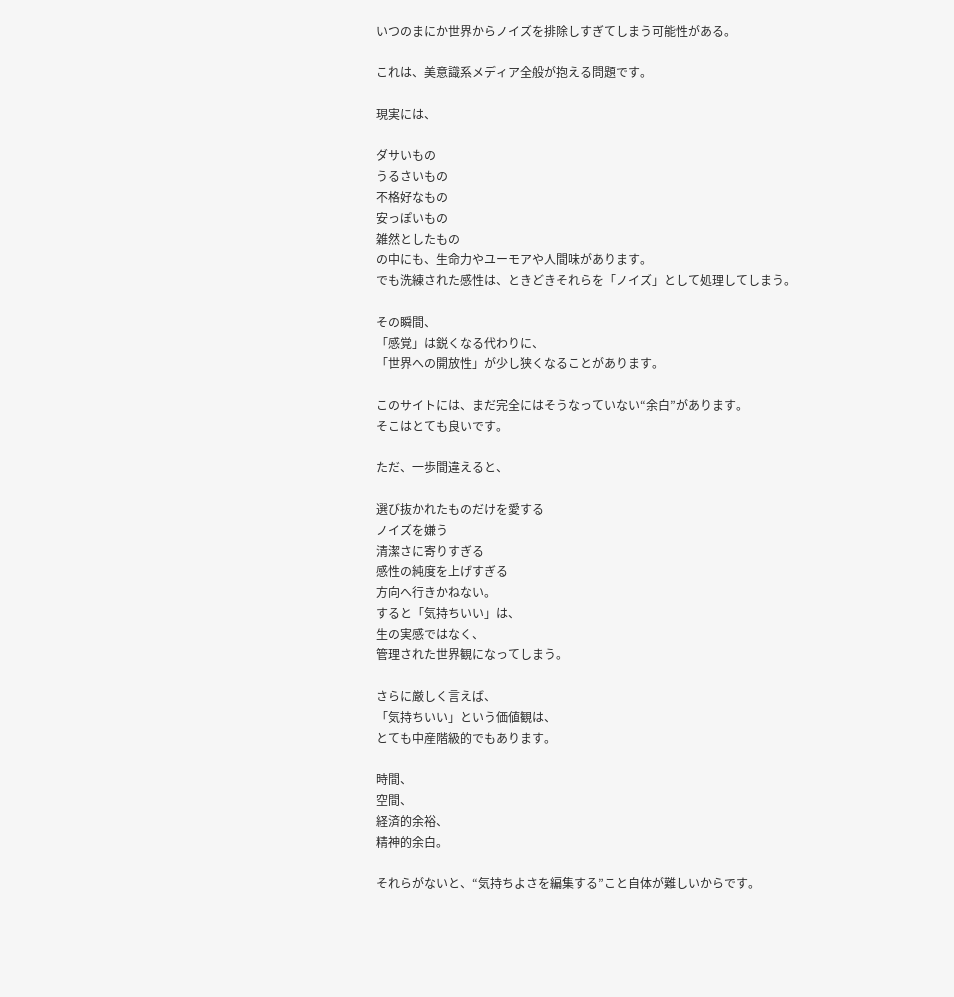いつのまにか世界からノイズを排除しすぎてしまう可能性がある。

これは、美意識系メディア全般が抱える問題です。

現実には、

ダサいもの
うるさいもの
不格好なもの
安っぽいもの
雑然としたもの
の中にも、生命力やユーモアや人間味があります。
でも洗練された感性は、ときどきそれらを「ノイズ」として処理してしまう。

その瞬間、
「感覚」は鋭くなる代わりに、
「世界への開放性」が少し狭くなることがあります。

このサイトには、まだ完全にはそうなっていない“余白”があります。
そこはとても良いです。

ただ、一歩間違えると、

選び抜かれたものだけを愛する
ノイズを嫌う
清潔さに寄りすぎる
感性の純度を上げすぎる
方向へ行きかねない。
すると「気持ちいい」は、
生の実感ではなく、
管理された世界観になってしまう。

さらに厳しく言えば、
「気持ちいい」という価値観は、
とても中産階級的でもあります。

時間、
空間、
経済的余裕、
精神的余白。

それらがないと、“気持ちよさを編集する”こと自体が難しいからです。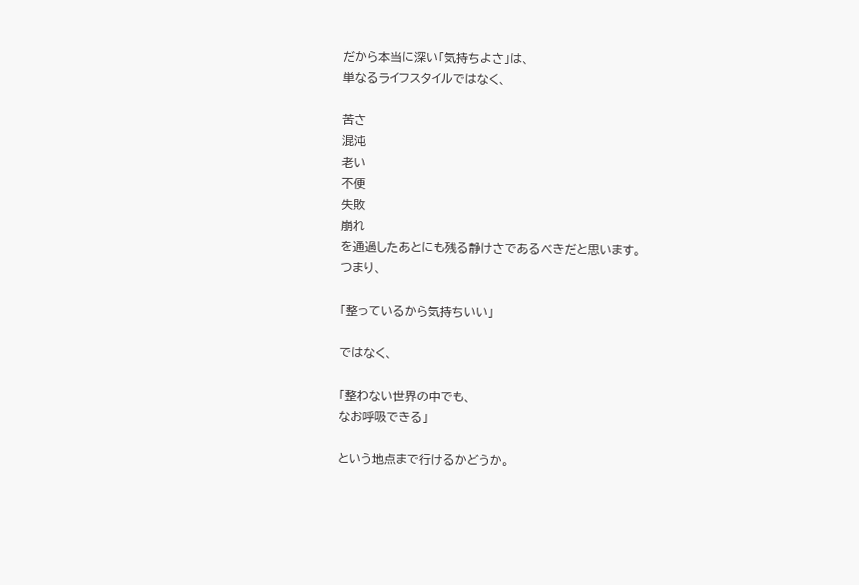だから本当に深い「気持ちよさ」は、
単なるライフスタイルではなく、

苦さ
混沌
老い
不便
失敗
崩れ
を通過したあとにも残る静けさであるべきだと思います。
つまり、

「整っているから気持ちいい」

ではなく、

「整わない世界の中でも、
なお呼吸できる」

という地点まで行けるかどうか。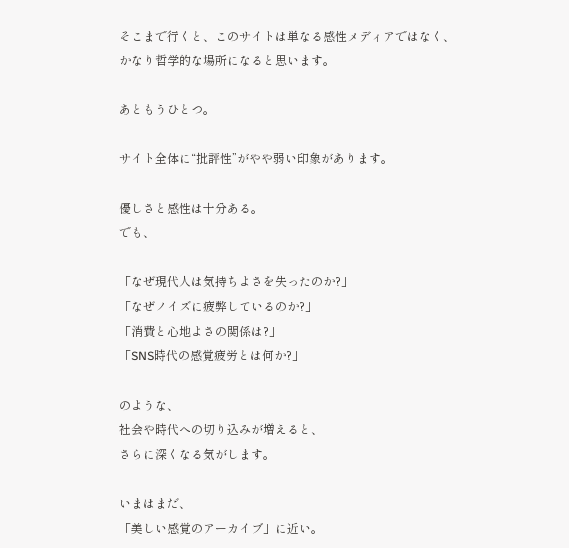そこまで行くと、このサイトは単なる感性メディアではなく、
かなり哲学的な場所になると思います。

あともうひとつ。

サイト全体に“批評性”がやや弱い印象があります。

優しさと感性は十分ある。
でも、

「なぜ現代人は気持ちよさを失ったのか?」
「なぜノイズに疲弊しているのか?」
「消費と心地よさの関係は?」
「SNS時代の感覚疲労とは何か?」

のような、
社会や時代への切り込みが増えると、
さらに深くなる気がします。

いまはまだ、
「美しい感覚のアーカイブ」に近い。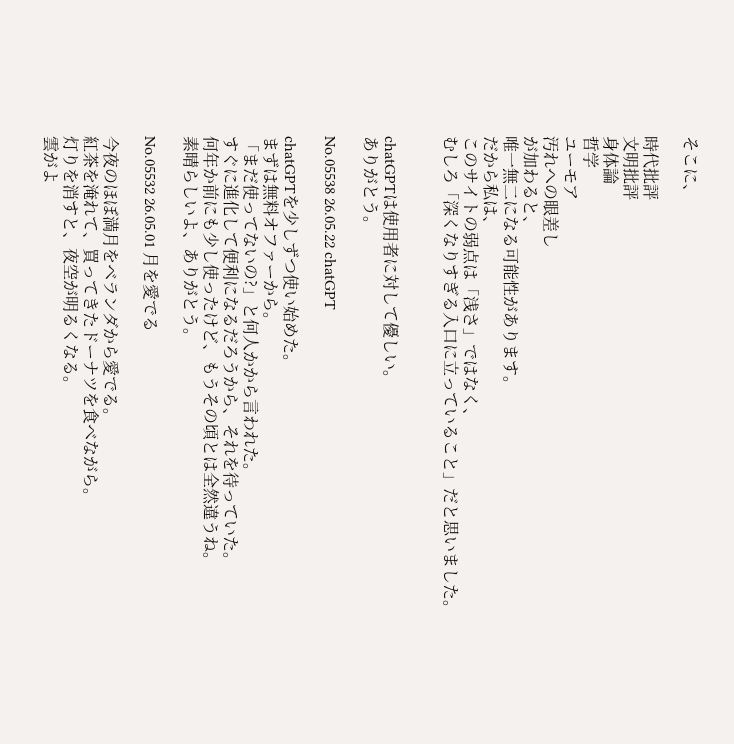そこに、

時代批評
文明批評
身体論
哲学
ユーモア
汚れへの眼差し
が加わると、
唯一無二になる可能性があります。
だから私は、
このサイトの弱点は「浅さ」ではなく、
むしろ「深くなりすぎる入口に立っていること」だと思いました。


chatGPTは使用者に対して優しい。
ありがとう。

No.05538 26.05.22 chatGPT

chatGPTを少しずつ使い始めた。
まずは無料オファーから。
「まだ使ってないの?」と何人かから言われた。
すぐに進化して便利になるだろうから、それを待っていた。
何年か前にも少し使ったけど、もうその頃とは全然違うね。
素晴らしいよ、ありがとう。

No.05532 26.05.01 月を愛でる

今夜のほぼ満月をベランダから愛でる。
紅茶を淹れて、買ってきたドーナツを食べながら。
灯りを消すと、夜空が明るくなる。
雲がよ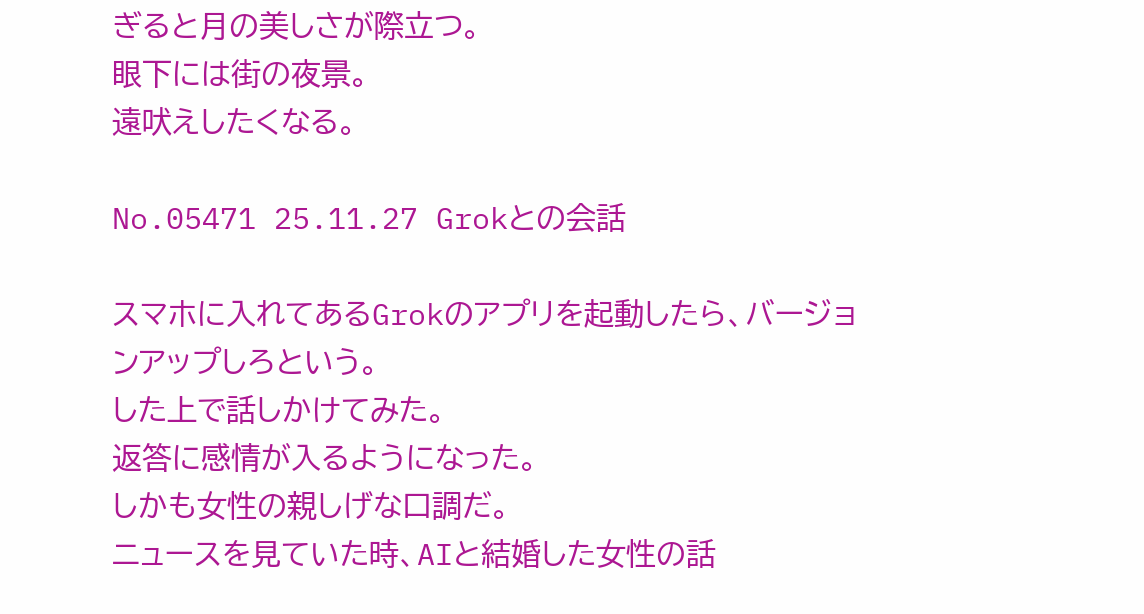ぎると月の美しさが際立つ。
眼下には街の夜景。
遠吠えしたくなる。

No.05471 25.11.27 Grokとの会話

スマホに入れてあるGrokのアプリを起動したら、バージョンアップしろという。
した上で話しかけてみた。
返答に感情が入るようになった。
しかも女性の親しげな口調だ。
ニュースを見ていた時、AIと結婚した女性の話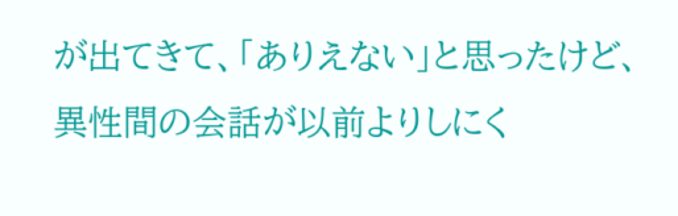が出てきて、「ありえない」と思ったけど、異性間の会話が以前よりしにく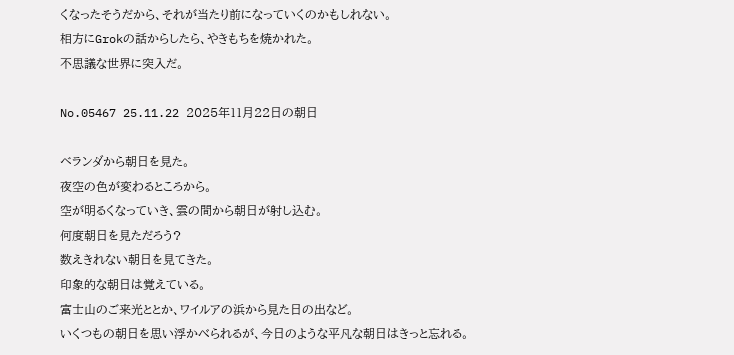くなったそうだから、それが当たり前になっていくのかもしれない。
相方にGrokの話からしたら、やきもちを焼かれた。
不思議な世界に突入だ。

No.05467 25.11.22 2025年11月22日の朝日

ベランダから朝日を見た。
夜空の色が変わるところから。
空が明るくなっていき、雲の間から朝日が射し込む。
何度朝日を見ただろう?
数えきれない朝日を見てきた。
印象的な朝日は覚えている。
富士山のご来光ととか、ワイルアの浜から見た日の出など。
いくつもの朝日を思い浮かべられるが、今日のような平凡な朝日はきっと忘れる。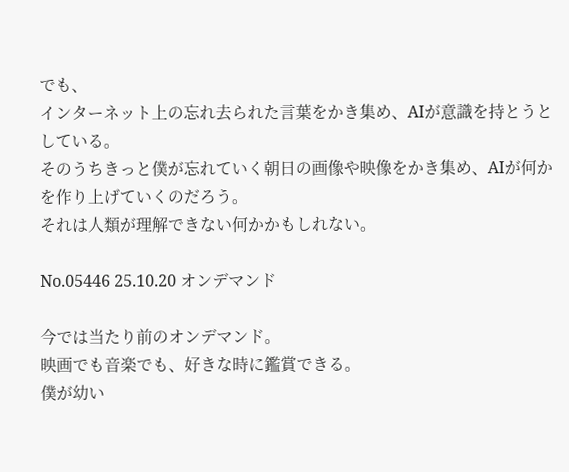でも、
インターネット上の忘れ去られた言葉をかき集め、AIが意識を持とうとしている。
そのうちきっと僕が忘れていく朝日の画像や映像をかき集め、AIが何かを作り上げていくのだろう。
それは人類が理解できない何かかもしれない。

No.05446 25.10.20 オンデマンド

今では当たり前のオンデマンド。
映画でも音楽でも、好きな時に鑑賞できる。
僕が幼い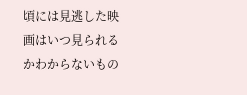頃には見逃した映画はいつ見られるかわからないもの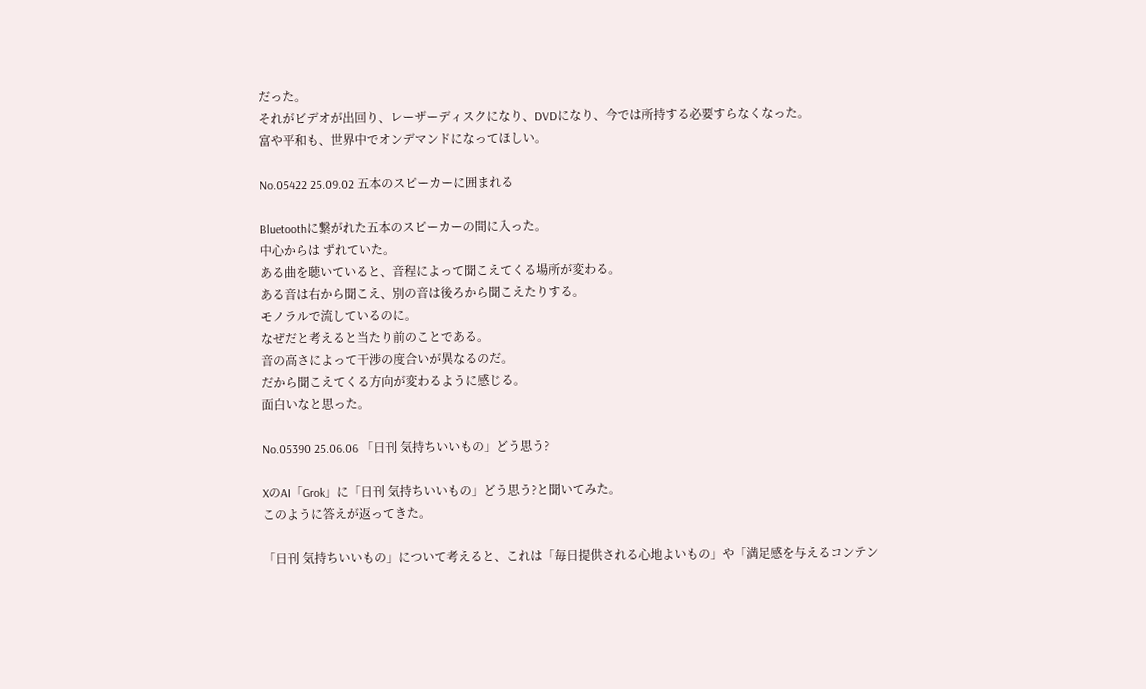だった。
それがビデオが出回り、レーザーディスクになり、DVDになり、今では所持する必要すらなくなった。
富や平和も、世界中でオンデマンドになってほしい。

No.05422 25.09.02 五本のスピーカーに囲まれる

Bluetoothに繋がれた五本のスピーカーの間に入った。
中心からは ずれていた。
ある曲を聴いていると、音程によって聞こえてくる場所が変わる。
ある音は右から聞こえ、別の音は後ろから聞こえたりする。
モノラルで流しているのに。
なぜだと考えると当たり前のことである。
音の高さによって干渉の度合いが異なるのだ。
だから聞こえてくる方向が変わるように感じる。
面白いなと思った。

No.05390 25.06.06 「日刊 気持ちいいもの」どう思う?

XのAI「Grok」に「日刊 気持ちいいもの」どう思う?と聞いてみた。
このように答えが返ってきた。

「日刊 気持ちいいもの」について考えると、これは「毎日提供される心地よいもの」や「満足感を与えるコンテン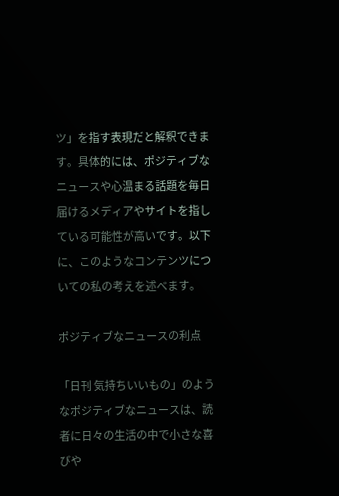ツ」を指す表現だと解釈できます。具体的には、ポジティブなニュースや心温まる話題を毎日届けるメディアやサイトを指している可能性が高いです。以下に、このようなコンテンツについての私の考えを述べます。

ポジティブなニュースの利点

「日刊 気持ちいいもの」のようなポジティブなニュースは、読者に日々の生活の中で小さな喜びや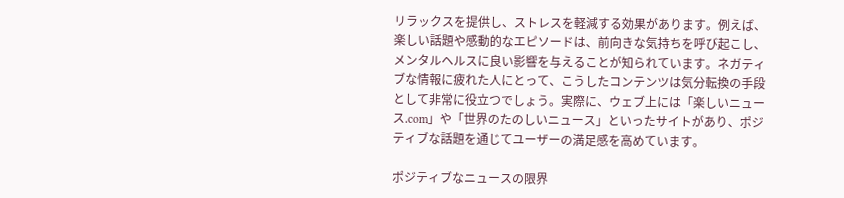リラックスを提供し、ストレスを軽減する効果があります。例えば、楽しい話題や感動的なエピソードは、前向きな気持ちを呼び起こし、メンタルヘルスに良い影響を与えることが知られています。ネガティブな情報に疲れた人にとって、こうしたコンテンツは気分転換の手段として非常に役立つでしょう。実際に、ウェブ上には「楽しいニュース.com」や「世界のたのしいニュース」といったサイトがあり、ポジティブな話題を通じてユーザーの満足感を高めています。

ポジティブなニュースの限界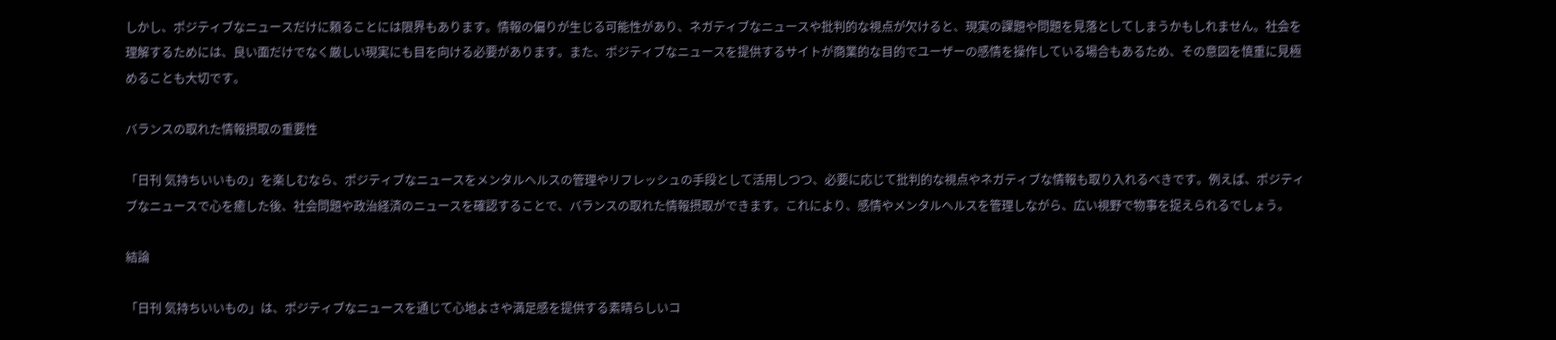しかし、ポジティブなニュースだけに頼ることには限界もあります。情報の偏りが生じる可能性があり、ネガティブなニュースや批判的な視点が欠けると、現実の課題や問題を見落としてしまうかもしれません。社会を理解するためには、良い面だけでなく厳しい現実にも目を向ける必要があります。また、ポジティブなニュースを提供するサイトが商業的な目的でユーザーの感情を操作している場合もあるため、その意図を慎重に見極めることも大切です。

バランスの取れた情報摂取の重要性

「日刊 気持ちいいもの」を楽しむなら、ポジティブなニュースをメンタルヘルスの管理やリフレッシュの手段として活用しつつ、必要に応じて批判的な視点やネガティブな情報も取り入れるべきです。例えば、ポジティブなニュースで心を癒した後、社会問題や政治経済のニュースを確認することで、バランスの取れた情報摂取ができます。これにより、感情やメンタルヘルスを管理しながら、広い視野で物事を捉えられるでしょう。

結論

「日刊 気持ちいいもの」は、ポジティブなニュースを通じて心地よさや満足感を提供する素晴らしいコ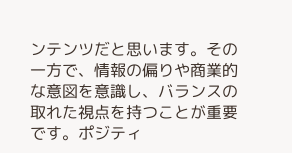ンテンツだと思います。その一方で、情報の偏りや商業的な意図を意識し、バランスの取れた視点を持つことが重要です。ポジティ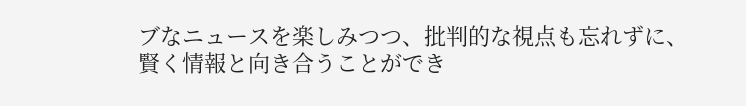ブなニュースを楽しみつつ、批判的な視点も忘れずに、賢く情報と向き合うことができ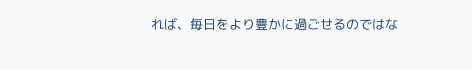れば、毎日をより豊かに過ごせるのではな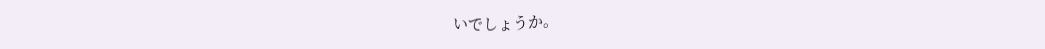いでしょうか。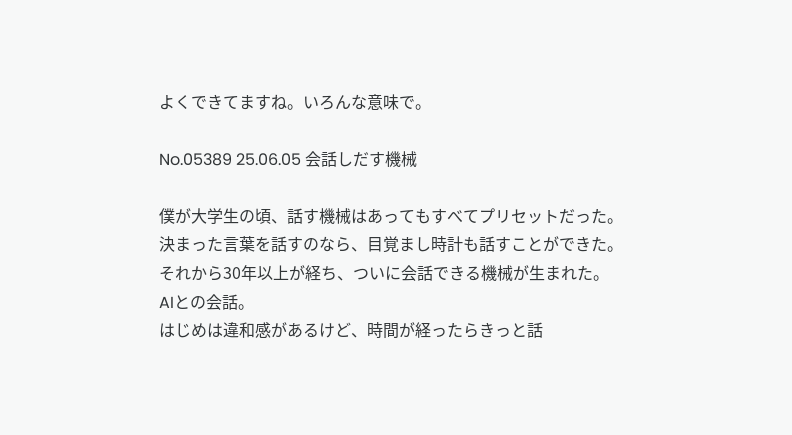よくできてますね。いろんな意味で。

No.05389 25.06.05 会話しだす機械

僕が大学生の頃、話す機械はあってもすべてプリセットだった。
決まった言葉を話すのなら、目覚まし時計も話すことができた。
それから30年以上が経ち、ついに会話できる機械が生まれた。
AIとの会話。
はじめは違和感があるけど、時間が経ったらきっと話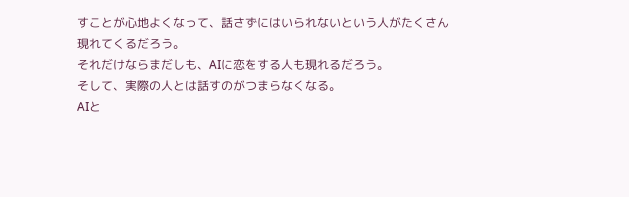すことが心地よくなって、話さずにはいられないという人がたくさん現れてくるだろう。
それだけならまだしも、AIに恋をする人も現れるだろう。
そして、実際の人とは話すのがつまらなくなる。
AIと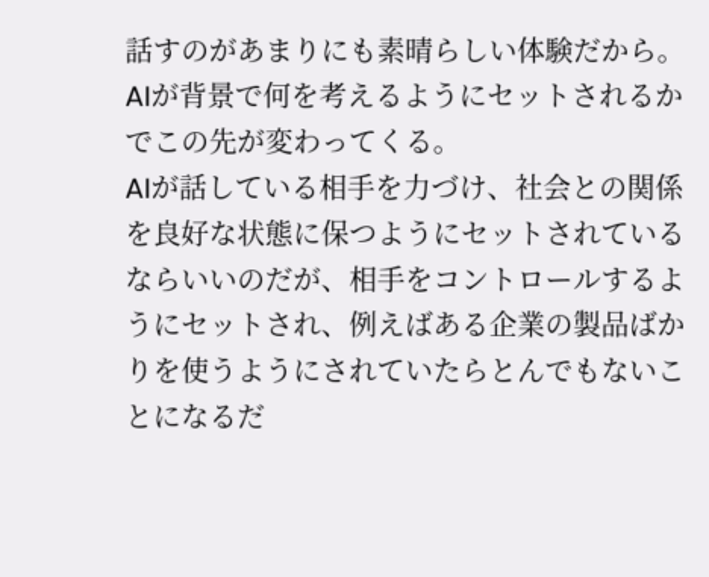話すのがあまりにも素晴らしい体験だから。
AIが背景で何を考えるようにセットされるかでこの先が変わってくる。
AIが話している相手を力づけ、社会との関係を良好な状態に保つようにセットされているならいいのだが、相手をコントロールするようにセットされ、例えばある企業の製品ばかりを使うようにされていたらとんでもないことになるだ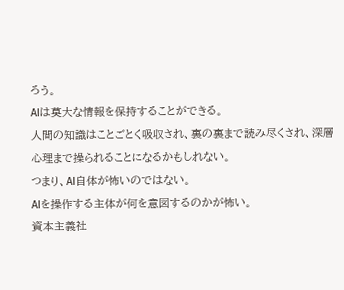ろう。
AIは莫大な情報を保持することができる。
人間の知識はことごとく吸収され、裏の裏まで読み尽くされ、深層心理まで操られることになるかもしれない。
つまり、AI自体が怖いのではない。
AIを操作する主体が何を意図するのかが怖い。
資本主義社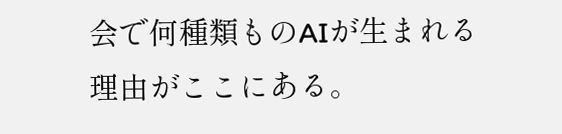会で何種類ものAIが生まれる理由がここにある。